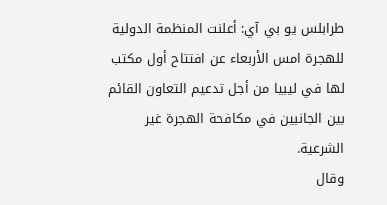طرابلس يو بي آي: أعلنت المنظمة الدولية للهجرة امس الأربعاء عن افتتاح أول مكتب لها في ليبيا من أجل تدعيم التعاون القائم بين الجانبين في مكافحة الهجرة غير الشرعية.
وقال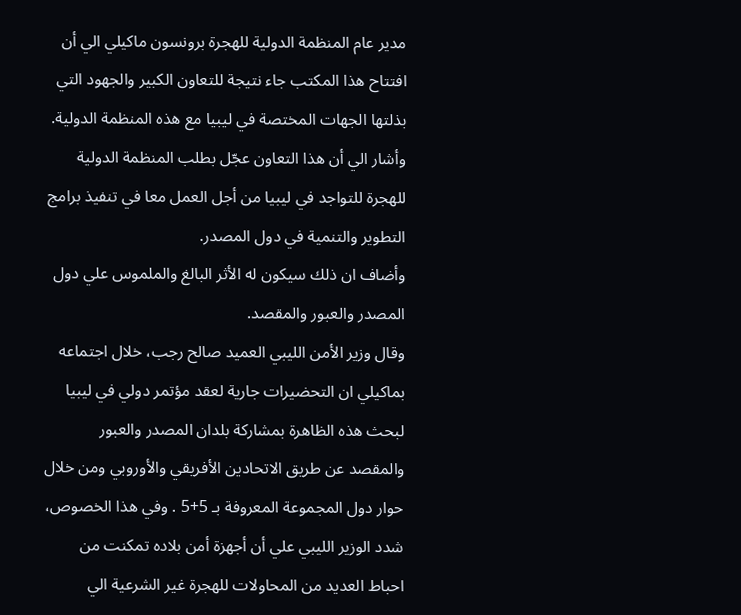مدير عام المنظمة الدولية للهجرة برونسون ماكيلي الي أن افتتاح هذا المكتب جاء نتيجة للتعاون الكبير والجهود التي بذلتها الجهات المختصة في ليبيا مع هذه المنظمة الدولية. وأشار الي أن هذا التعاون عجّل بطلب المنظمة الدولية للهجرة للتواجد في ليبيا من أجل العمل معا في تنفيذ برامج التطوير والتنمية في دول المصدر.
وأضاف ان ذلك سيكون له الأثر البالغ والملموس علي دول المصدر والعبور والمقصد.
وقال وزير الأمن الليبي العميد صالح رجب، خلال اجتماعه بماكيلي ان التحضيرات جارية لعقد مؤتمر دولي في ليبيا لبحث هذه الظاهرة بمشاركة بلدان المصدر والعبور والمقصد عن طريق الاتحادين الأفريقي والأوروبي ومن خلال حوار دول المجموعة المعروفة بـ 5+5 . وفي هذا الخصوص، شدد الوزير الليبي علي أن أجهزة أمن بلاده تمكنت من احباط العديد من المحاولات للهجرة غير الشرعية الي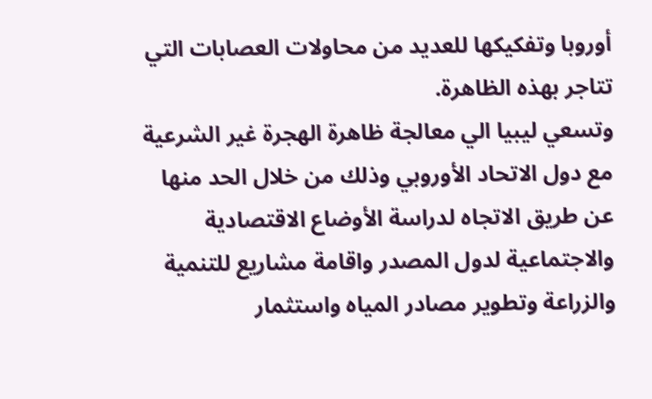أوروبا وتفكيكها للعديد من محاولات العصابات التي تتاجر بهذه الظاهرة.
وتسعي ليبيا الي معالجة ظاهرة الهجرة غير الشرعية مع دول الاتحاد الأوروبي وذلك من خلال الحد منها عن طريق الاتجاه لدراسة الأوضاع الاقتصادية والاجتماعية لدول المصدر واقامة مشاريع للتنمية والزراعة وتطوير مصادر المياه واستثمار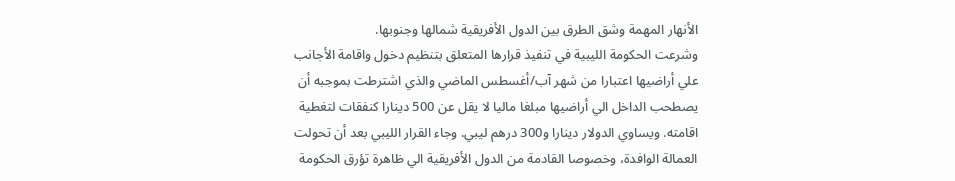الأنهار المهمة وشق الطرق بين الدول الأفريقية شمالها وجنوبها.
وشرعت الحكومة الليبية في تنفيذ قرارها المتعلق بتنظيم دخول واقامة الأجانب علي أراضيها اعتبارا من شهر آب/أغسطس الماضي والذي اشترطت بموجبه أن يصطحب الداخل الي أراضيها مبلغا ماليا لا يقل عن 500 دينارا كنفقات لتغطية اقامته. ويساوي الدولار دينارا و300 درهم ليبي. وجاء القرار الليبي بعد أن تحولت العمالة الوافدة، وخصوصا القادمة من الدول الأفريقية الي ظاهرة تؤرق الحكومة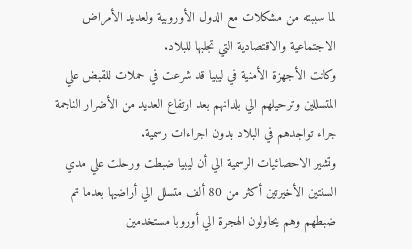لما سببته من مشكلات مع الدول الأوروبية ولعديد الأمراض الاجتماعية والاقتصادية التي تجلبها للبلاد.
وكانت الأجهزة الأمنية في ليبيا قد شرعت في حملات للقبض علي المتسللين وترحيلهم الي بلدانهم بعد ارتفاع العديد من الأضرار الناجمة جراء تواجدهم في البلاد بدون اجراءات رسمية.
وتشير الاحصائيات الرسمية الي أن ليبيا ضبطت ورحلت علي مدي السنتين الأخيرتين أكثر من 80 ألف متسلل الي أراضيها بعدما تم ضبطهم وهم يحاولون الهجرة الي أوروبا مستخدمين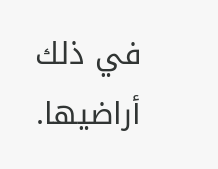في ذلك أراضيها.